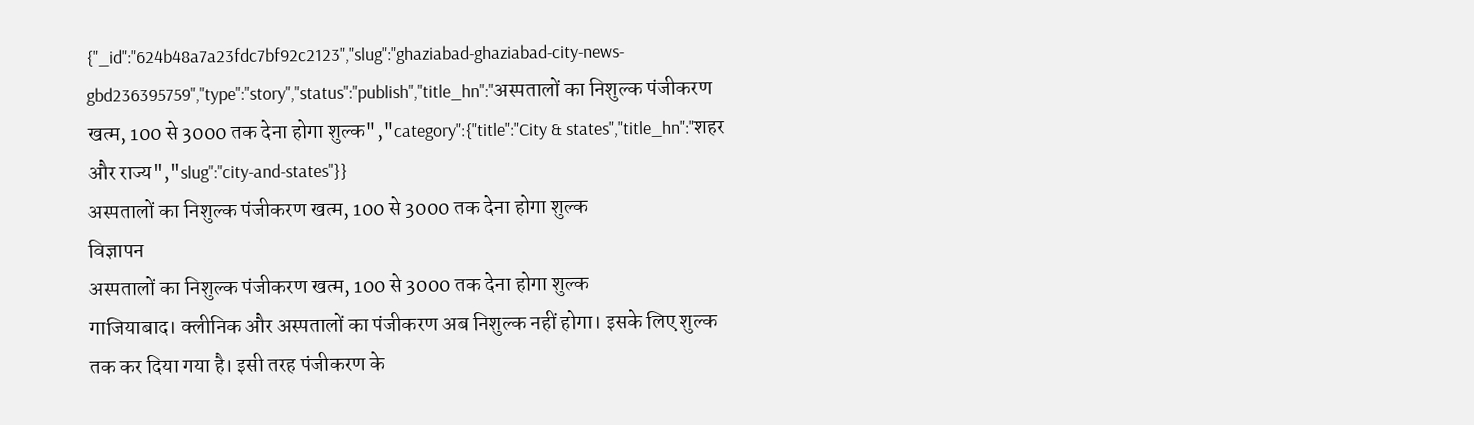{"_id":"624b48a7a23fdc7bf92c2123","slug":"ghaziabad-ghaziabad-city-news-gbd236395759","type":"story","status":"publish","title_hn":"अस्पतालों का निशुल्क पंजीकरण खत्म, 100 से 3000 तक देना होगा शुल्क","category":{"title":"City & states","title_hn":"शहर और राज्य","slug":"city-and-states"}}
अस्पतालों का निशुल्क पंजीकरण खत्म, 100 से 3000 तक देना होगा शुल्क
विज्ञापन
अस्पतालों का निशुल्क पंजीकरण खत्म, 100 से 3000 तक देना होगा शुल्क
गाजियाबाद। क्लीनिक और अस्पतालों का पंजीकरण अब निशुल्क नहीं होगा। इसके लिए शुल्क तक कर दिया गया है। इसी तरह पंजीकरण के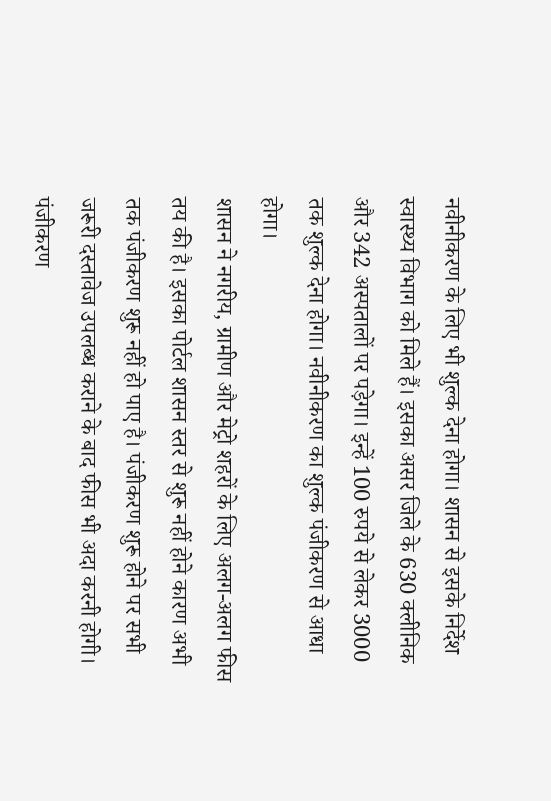नवीनीकरण के लिए भी शुल्क देना होगा। शासन से इसके निर्देश स्वास्थ्य विभाग को मिले हैं। इसका असर जिले के 630 क्लीनिक और 342 अस्पतालों पर पड़ेगा। इन्हें 100 रुपये से लेकर 3000 तक शुल्क देना होगा। नवीनीकरण का शुल्क पंजीकरण से आधा होगा।
शासन ने नगरीय, ग्रामीण और मेट्रो शहरों के लिए अलग-अलग फीस तय की है। इसका पोर्टल शासन स्तर से शुरू नहीं होने कारण अभी तक पंजीकरण शुरू नहीं हो पाए है। पंजीकरण शुरू होने पर सभी जरूरी दस्तावेज उपलब्ध कराने के बाद फीस भी अदा करनी होगी। पंजीकरण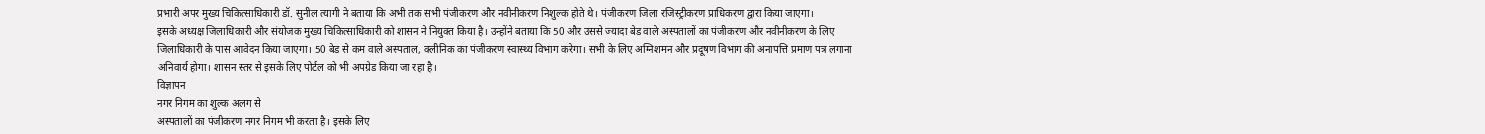प्रभारी अपर मुख्य चिकित्साधिकारी डॉ. सुनील त्यागी ने बताया कि अभी तक सभी पंजीकरण और नवीनीकरण निशुल्क होते थे। पंजीकरण जिला रजिस्ट्रीकरण प्राधिकरण द्वारा किया जाएगा।
इसके अध्यक्ष जिलाधिकारी और संयोजक मुख्य चिकित्साधिकारी को शासन ने नियुक्त किया है। उन्होंने बताया कि 50 और उससे ज्यादा बेड वाले अस्पतालों का पंजीकरण और नवीनीकरण के लिए जिलाधिकारी के पास आवेदन किया जाएगा। 50 बेड से कम वाले अस्पताल, क्लीनिक का पंजीकरण स्वास्थ्य विभाग करेगा। सभी के लिए अग्निशमन और प्रदूषण विभाग की अनापत्ति प्रमाण पत्र लगाना अनिवार्य होगा। शासन स्तर से इसके लिए पोर्टल को भी अपग्रेड किया जा रहा है।
विज्ञापन
नगर निगम का शुल्क अलग से
अस्पतालों का पंजीकरण नगर निगम भी करता है। इसके लिए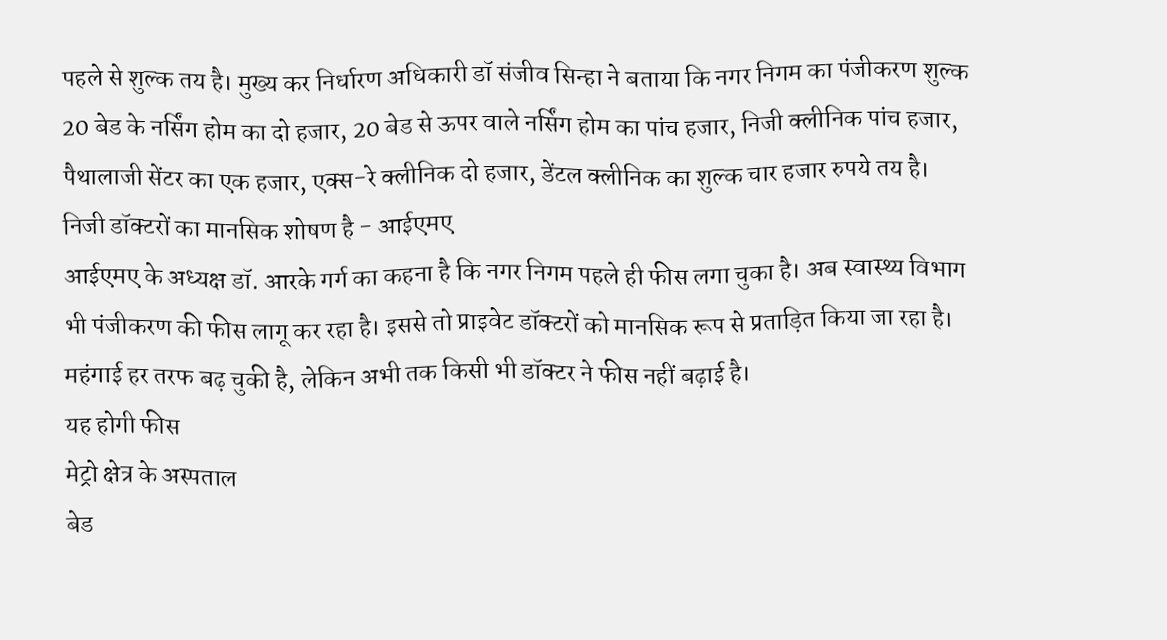पहले से शुल्क तय है। मुख्य कर निर्धारण अधिकारी डॉ संजीव सिन्हा ने बताया कि नगर निगम का पंजीकरण शुल्क 20 बेड के नर्सिंग होम का दो हजार, 20 बेड से ऊपर वाले नर्सिंग होम का पांच हजार, निजी क्लीनिक पांच हजार, पैथालाजी सेंटर का एक हजार, एक्स-रे क्लीनिक दो हजार, डेंटल क्लीनिक का शुल्क चार हजार रुपये तय है।
निजी डॉक्टरों का मानसिक शोषण है - आईएमए
आईएमए के अध्यक्ष डॉ. आरके गर्ग का कहना है कि नगर निगम पहले ही फीस लगा चुका है। अब स्वास्थ्य विभाग भी पंजीकरण की फीस लागू कर रहा है। इससे तो प्राइवेट डॉक्टरों को मानसिक रूप से प्रताड़ित किया जा रहा है। महंगाई हर तरफ बढ़ चुकी है, लेकिन अभी तक किसी भी डॉक्टर ने फीस नहीं बढ़ाई है।
यह होगी फीस
मेट्रो क्षेत्र के अस्पताल
बेड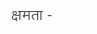क्षमता -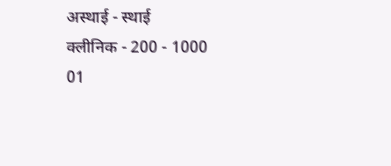अस्थाई - स्थाई
क्लीनिक - 200 - 1000
01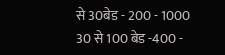से 30बेड - 200 - 1000
30 से 100 बेड -400 -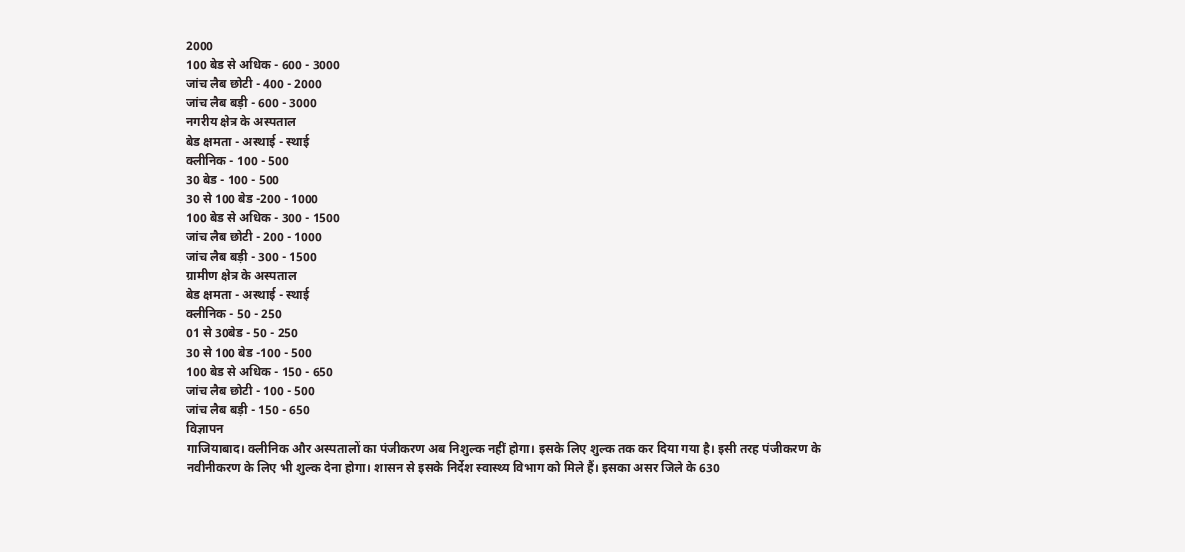2000
100 बेड से अधिक - 600 - 3000
जांच लैब छोटी - 400 - 2000
जांच लैब बड़ी - 600 - 3000
नगरीय क्षेत्र के अस्पताल
बेड क्षमता - अस्थाई - स्थाई
क्लीनिक - 100 - 500
30 बेड - 100 - 500
30 से 100 बेड -200 - 1000
100 बेड से अधिक - 300 - 1500
जांच लैब छोटी - 200 - 1000
जांच लैब बड़ी - 300 - 1500
ग्रामीण क्षेत्र के अस्पताल
बेड क्षमता - अस्थाई - स्थाई
क्लीनिक - 50 - 250
01 से 30बेड - 50 - 250
30 से 100 बेड -100 - 500
100 बेड से अधिक - 150 - 650
जांच लैब छोटी - 100 - 500
जांच लैब बड़ी - 150 - 650
विज्ञापन
गाजियाबाद। क्लीनिक और अस्पतालों का पंजीकरण अब निशुल्क नहीं होगा। इसके लिए शुल्क तक कर दिया गया है। इसी तरह पंजीकरण के नवीनीकरण के लिए भी शुल्क देना होगा। शासन से इसके निर्देश स्वास्थ्य विभाग को मिले हैं। इसका असर जिले के 630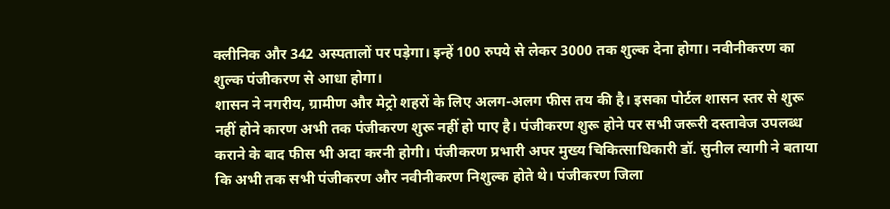क्लीनिक और 342 अस्पतालों पर पड़ेगा। इन्हें 100 रुपये से लेकर 3000 तक शुल्क देना होगा। नवीनीकरण का शुल्क पंजीकरण से आधा होगा।
शासन ने नगरीय, ग्रामीण और मेट्रो शहरों के लिए अलग-अलग फीस तय की है। इसका पोर्टल शासन स्तर से शुरू नहीं होने कारण अभी तक पंजीकरण शुरू नहीं हो पाए है। पंजीकरण शुरू होने पर सभी जरूरी दस्तावेज उपलब्ध कराने के बाद फीस भी अदा करनी होगी। पंजीकरण प्रभारी अपर मुख्य चिकित्साधिकारी डॉ. सुनील त्यागी ने बताया कि अभी तक सभी पंजीकरण और नवीनीकरण निशुल्क होते थे। पंजीकरण जिला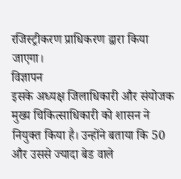रजिस्ट्रीकरण प्राधिकरण द्वारा किया जाएगा।
विज्ञापन
इसके अध्यक्ष जिलाधिकारी और संयोजक मुख्य चिकित्साधिकारी को शासन ने नियुक्त किया है। उन्होंने बताया कि 50 और उससे ज्यादा बेड वाले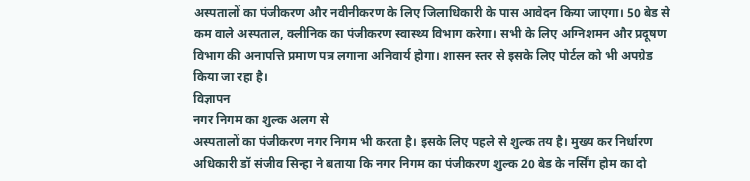अस्पतालों का पंजीकरण और नवीनीकरण के लिए जिलाधिकारी के पास आवेदन किया जाएगा। 50 बेड से कम वाले अस्पताल, क्लीनिक का पंजीकरण स्वास्थ्य विभाग करेगा। सभी के लिए अग्निशमन और प्रदूषण विभाग की अनापत्ति प्रमाण पत्र लगाना अनिवार्य होगा। शासन स्तर से इसके लिए पोर्टल को भी अपग्रेड किया जा रहा है।
विज्ञापन
नगर निगम का शुल्क अलग से
अस्पतालों का पंजीकरण नगर निगम भी करता है। इसके लिए पहले से शुल्क तय है। मुख्य कर निर्धारण अधिकारी डॉ संजीव सिन्हा ने बताया कि नगर निगम का पंजीकरण शुल्क 20 बेड के नर्सिंग होम का दो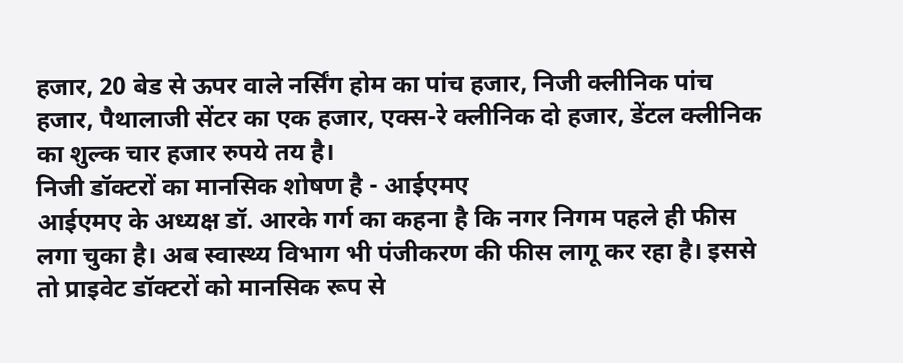हजार, 20 बेड से ऊपर वाले नर्सिंग होम का पांच हजार, निजी क्लीनिक पांच हजार, पैथालाजी सेंटर का एक हजार, एक्स-रे क्लीनिक दो हजार, डेंटल क्लीनिक का शुल्क चार हजार रुपये तय है।
निजी डॉक्टरों का मानसिक शोषण है - आईएमए
आईएमए के अध्यक्ष डॉ. आरके गर्ग का कहना है कि नगर निगम पहले ही फीस लगा चुका है। अब स्वास्थ्य विभाग भी पंजीकरण की फीस लागू कर रहा है। इससे तो प्राइवेट डॉक्टरों को मानसिक रूप से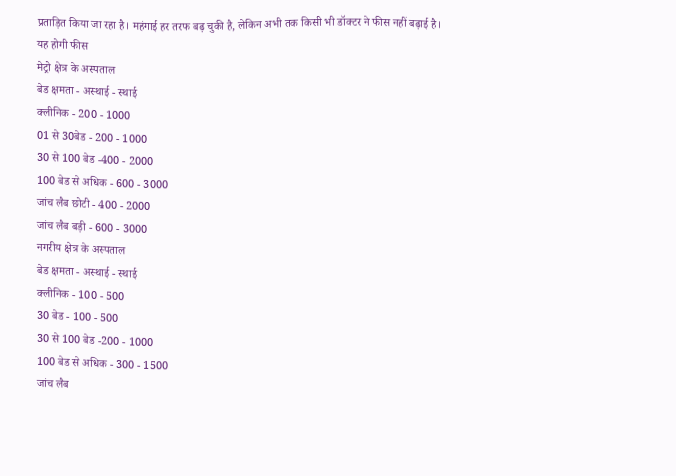प्रताड़ित किया जा रहा है। महंगाई हर तरफ बढ़ चुकी है, लेकिन अभी तक किसी भी डॉक्टर ने फीस नहीं बढ़ाई है।
यह होगी फीस
मेट्रो क्षेत्र के अस्पताल
बेड क्षमता - अस्थाई - स्थाई
क्लीनिक - 200 - 1000
01 से 30बेड - 200 - 1000
30 से 100 बेड -400 - 2000
100 बेड से अधिक - 600 - 3000
जांच लैब छोटी - 400 - 2000
जांच लैब बड़ी - 600 - 3000
नगरीय क्षेत्र के अस्पताल
बेड क्षमता - अस्थाई - स्थाई
क्लीनिक - 100 - 500
30 बेड - 100 - 500
30 से 100 बेड -200 - 1000
100 बेड से अधिक - 300 - 1500
जांच लैब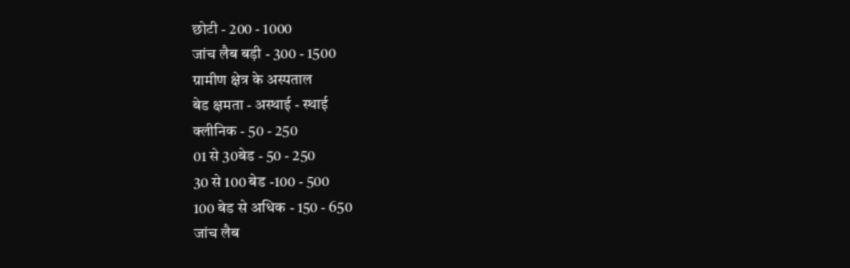छोटी - 200 - 1000
जांच लैब बड़ी - 300 - 1500
ग्रामीण क्षेत्र के अस्पताल
बेड क्षमता - अस्थाई - स्थाई
क्लीनिक - 50 - 250
01 से 30बेड - 50 - 250
30 से 100 बेड -100 - 500
100 बेड से अधिक - 150 - 650
जांच लैब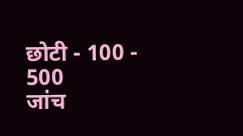छोटी - 100 - 500
जांच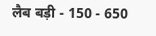लैब बड़ी - 150 - 650